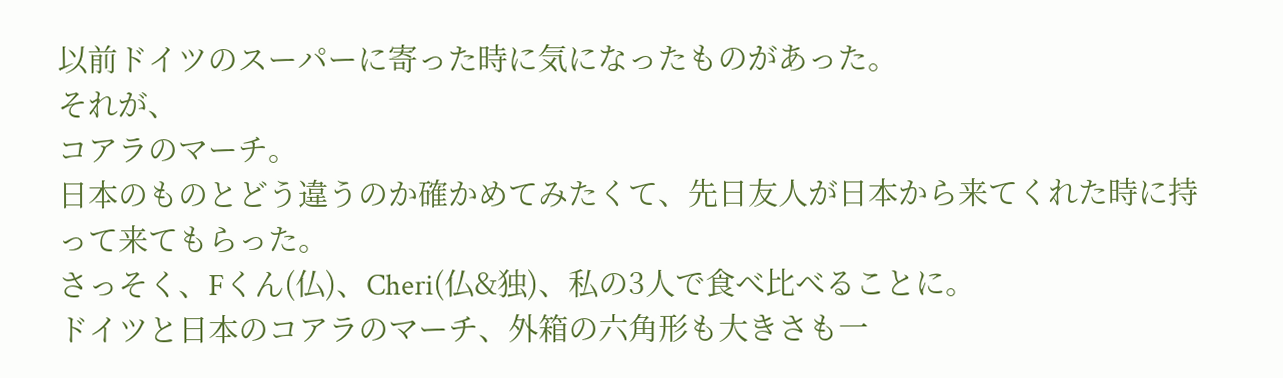以前ドイツのスーパーに寄った時に気になったものがあった。
それが、
コアラのマーチ。
日本のものとどう違うのか確かめてみたくて、先日友人が日本から来てくれた時に持って来てもらった。
さっそく、Fくん(仏)、Cheri(仏&独)、私の3人で食べ比べることに。
ドイツと日本のコアラのマーチ、外箱の六角形も大きさも一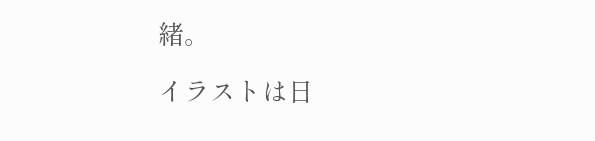緒。

イラストは日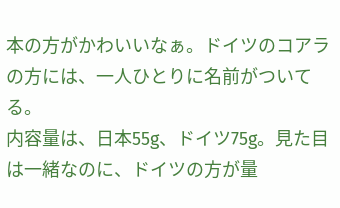本の方がかわいいなぁ。ドイツのコアラの方には、一人ひとりに名前がついてる。
内容量は、日本55g、ドイツ75g。見た目は一緒なのに、ドイツの方が量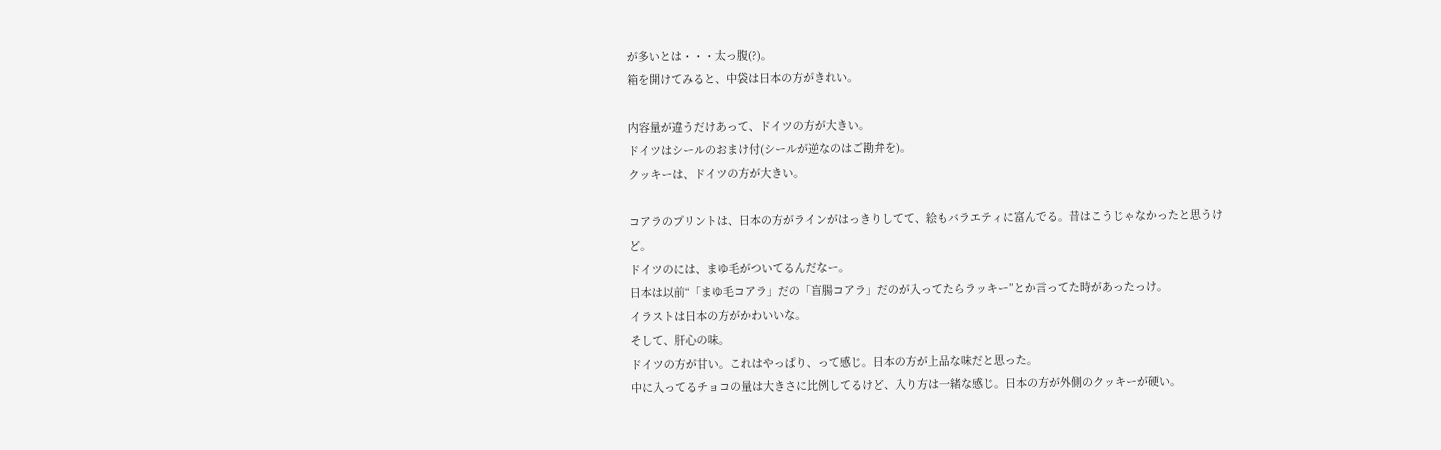が多いとは・・・太っ腹(?)。
箱を開けてみると、中袋は日本の方がきれい。

内容量が違うだけあって、ドイツの方が大きい。
ドイツはシールのおまけ付(シールが逆なのはご勘弁を)。
クッキーは、ドイツの方が大きい。

コアラのプリントは、日本の方がラインがはっきりしてて、絵もバラエティに富んでる。昔はこうじゃなかったと思うけど。
ドイツのには、まゆ毛がついてるんだなー。
日本は以前“「まゆ毛コアラ」だの「盲腸コアラ」だのが入ってたらラッキー”とか言ってた時があったっけ。
イラストは日本の方がかわいいな。
そして、肝心の味。
ドイツの方が甘い。これはやっぱり、って感じ。日本の方が上品な味だと思った。
中に入ってるチョコの量は大きさに比例してるけど、入り方は一緒な感じ。日本の方が外側のクッキーが硬い。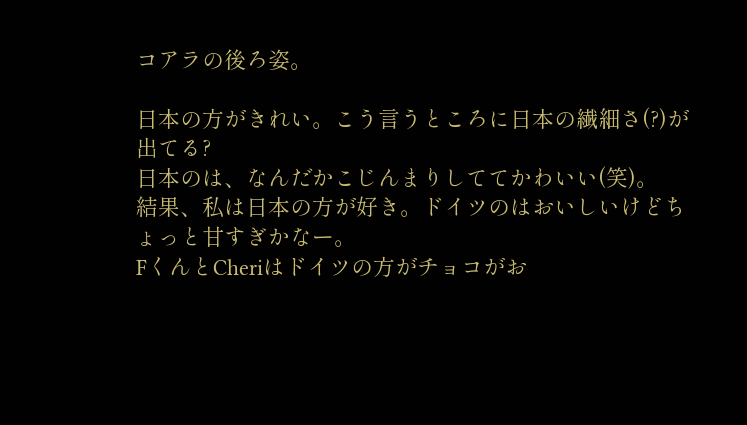コアラの後ろ姿。

日本の方がきれい。こう言うところに日本の繊細さ(?)が出てる?
日本のは、なんだかこじんまりしててかわいい(笑)。
結果、私は日本の方が好き。ドイツのはおいしいけどちょっと甘すぎかなー。
FくんとCheriはドイツの方がチョコがお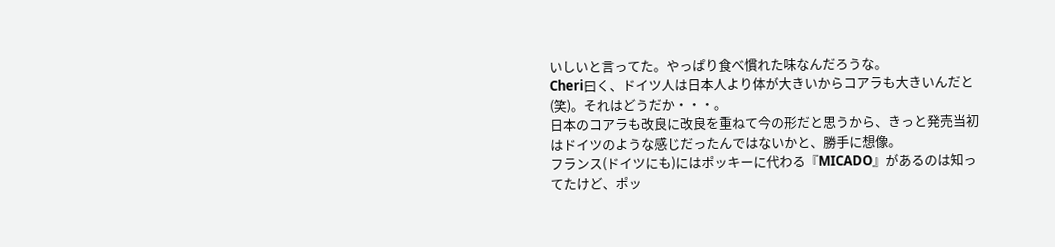いしいと言ってた。やっぱり食べ慣れた味なんだろうな。
Cheri曰く、ドイツ人は日本人より体が大きいからコアラも大きいんだと(笑)。それはどうだか・・・。
日本のコアラも改良に改良を重ねて今の形だと思うから、きっと発売当初はドイツのような感じだったんではないかと、勝手に想像。
フランス(ドイツにも)にはポッキーに代わる『MICADO』があるのは知ってたけど、ポッ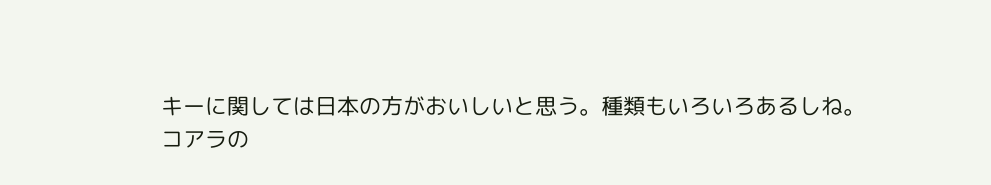キーに関しては日本の方がおいしいと思う。種類もいろいろあるしね。
コアラの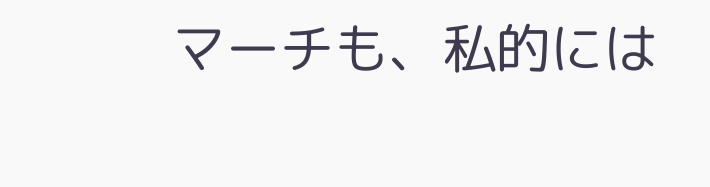マーチも、私的には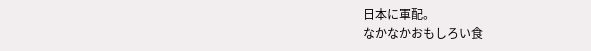日本に軍配。
なかなかおもしろい食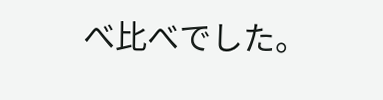べ比べでした。